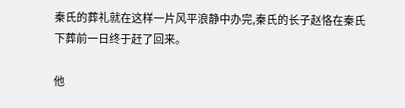秦氏的葬礼就在这样一片风平浪静中办完,秦氏的长子赵恪在秦氏下葬前一日终于赶了回来。

他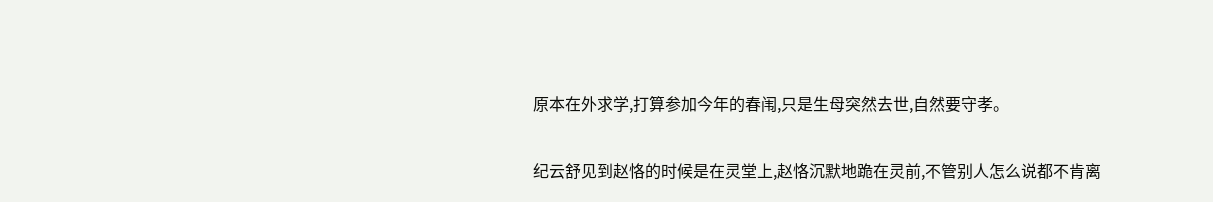原本在外求学,打算参加今年的春闱,只是生母突然去世,自然要守孝。

纪云舒见到赵恪的时候是在灵堂上,赵恪沉默地跪在灵前,不管别人怎么说都不肯离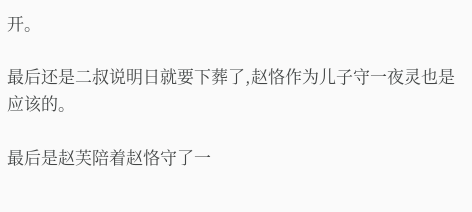开。

最后还是二叔说明日就要下葬了,赵恪作为儿子守一夜灵也是应该的。

最后是赵芙陪着赵恪守了一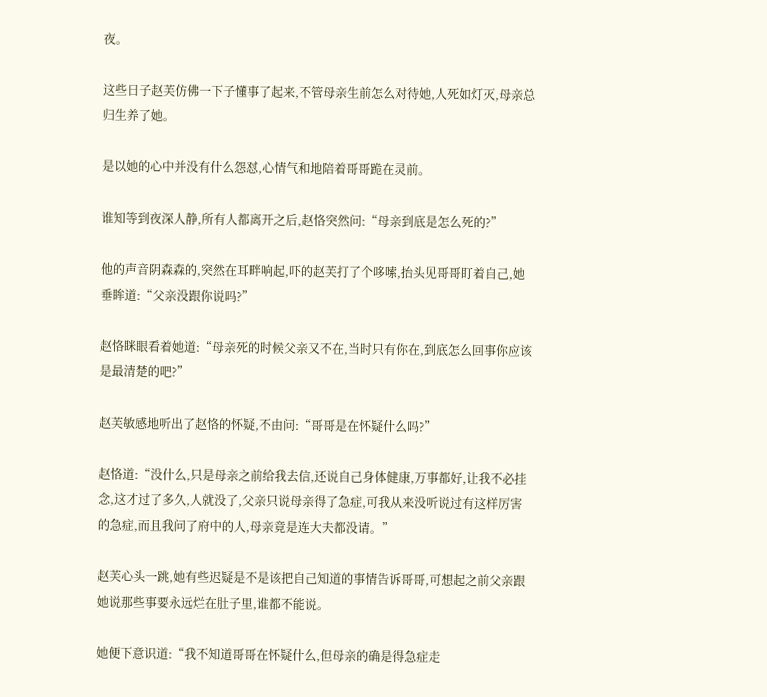夜。

这些日子赵芙仿佛一下子懂事了起来,不管母亲生前怎么对待她,人死如灯灭,母亲总归生养了她。

是以她的心中并没有什么怨怼,心情气和地陪着哥哥跪在灵前。

谁知等到夜深人静,所有人都离开之后,赵恪突然问:“母亲到底是怎么死的?”

他的声音阴森森的,突然在耳畔响起,吓的赵芙打了个哆嗦,抬头见哥哥盯着自己,她垂眸道:“父亲没跟你说吗?”

赵恪眯眼看着她道:“母亲死的时候父亲又不在,当时只有你在,到底怎么回事你应该是最清楚的吧?”

赵芙敏感地听出了赵恪的怀疑,不由问:“哥哥是在怀疑什么吗?”

赵恪道:“没什么,只是母亲之前给我去信,还说自己身体健康,万事都好,让我不必挂念,这才过了多久,人就没了,父亲只说母亲得了急症,可我从来没听说过有这样厉害的急症,而且我问了府中的人,母亲竟是连大夫都没请。”

赵芙心头一跳,她有些迟疑是不是该把自己知道的事情告诉哥哥,可想起之前父亲跟她说那些事要永远烂在肚子里,谁都不能说。

她便下意识道:“我不知道哥哥在怀疑什么,但母亲的确是得急症走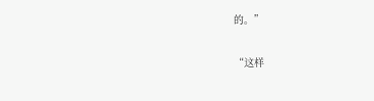的。”

“这样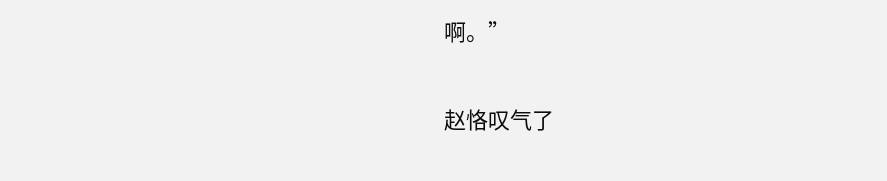啊。”

赵恪叹气了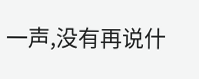一声,没有再说什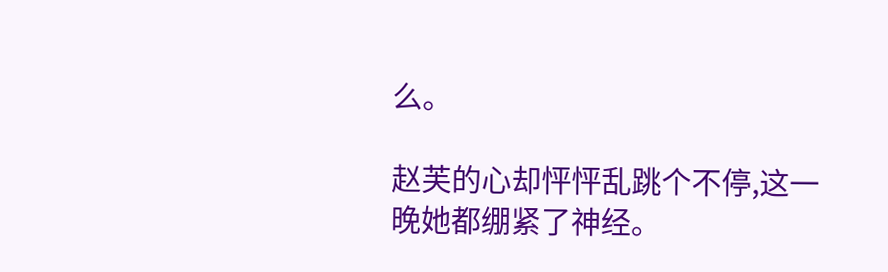么。

赵芙的心却怦怦乱跳个不停,这一晚她都绷紧了神经。